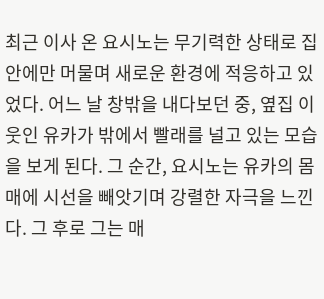최근 이사 온 요시노는 무기력한 상태로 집 안에만 머물며 새로운 환경에 적응하고 있었다. 어느 날 창밖을 내다보던 중, 옆집 이웃인 유카가 밖에서 빨래를 널고 있는 모습을 보게 된다. 그 순간, 요시노는 유카의 몸매에 시선을 빼앗기며 강렬한 자극을 느낀다. 그 후로 그는 매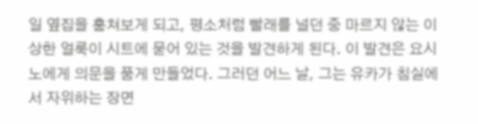일 옆집을 훔쳐보게 되고, 평소처럼 빨래를 널던 중 마르지 않는 이상한 얼룩이 시트에 묻어 있는 것을 발견하게 된다. 이 발견은 요시노에게 의문을 품게 만들었다. 그러던 어느 날, 그는 유카가 침실에서 자위하는 장면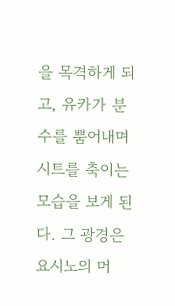을 목격하게 되고, 유카가 분수를 뿜어내며 시트를 축이는 모습을 보게 된다. 그 광경은 요시노의 머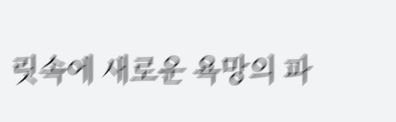릿속에 새로운 욕망의 파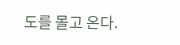도를 몰고 온다.